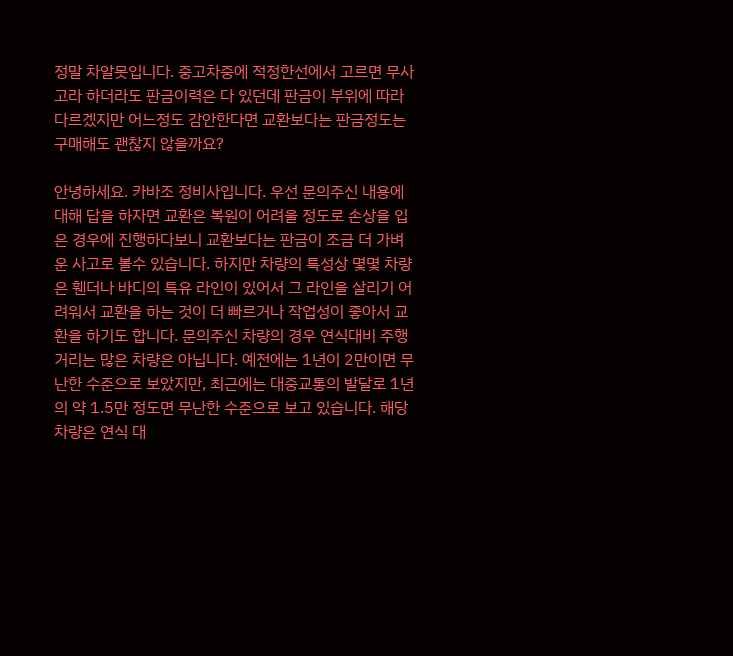정말 차알못입니다. 중고차중에 적정한선에서 고르면 무사고라 하더라도 판금이력은 다 있던데 판금이 부위에 따라 다르겠지만 어느정도 감안한다면 교환보다는 판금정도는 구매해도 괜찮지 않을까요?

안녕하세요. 카바조 정비사입니다. 우선 문의주신 내용에 대해 답을 하자면 교환은 복원이 어려울 정도로 손상을 입은 경우에 진행하다보니 교환보다는 판금이 조금 더 가벼운 사고로 볼수 있습니다. 하지만 차량의 특성상 몇몇 차량은 휀더나 바디의 특유 라인이 있어서 그 라인을 살리기 어려워서 교환을 하는 것이 더 빠르거나 작업성이 좋아서 교환을 하기도 합니다. 문의주신 차량의 경우 연식대비 주행거리는 많은 차량은 아닙니다. 예전에는 1년이 2만이면 무난한 수준으로 보았지만, 최근에는 대중교통의 발달로 1년의 약 1.5만 정도면 무난한 수준으로 보고 있습니다. 해당 차량은 연식 대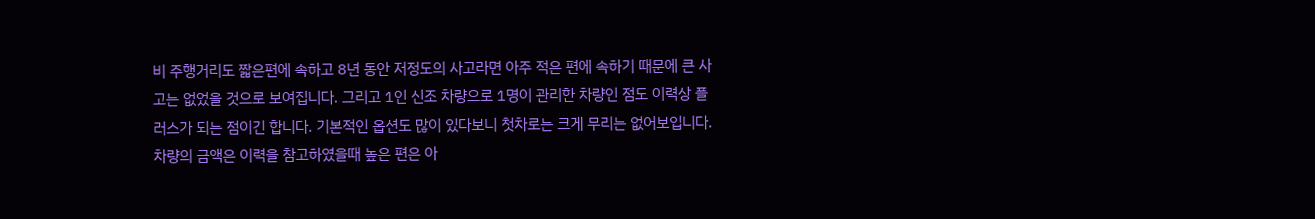비 주행거리도 짧은편에 속하고 8년 동안 저정도의 사고라면 아주 적은 편에 속하기 때문에 큰 사고는 없었을 것으로 보여집니다. 그리고 1인 신조 차량으로 1명이 관리한 차량인 점도 이력상 플러스가 되는 점이긴 합니다. 기본적인 옵션도 많이 있다보니 첫차로는 크게 무리는 없어보입니다. 차량의 금액은 이력을 참고하였을때 높은 편은 아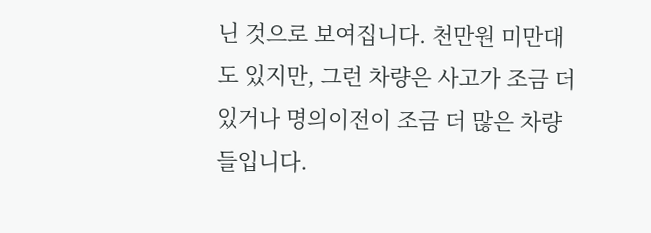닌 것으로 보여집니다. 천만원 미만대도 있지만, 그런 차량은 사고가 조금 더 있거나 명의이전이 조금 더 많은 차량들입니다.